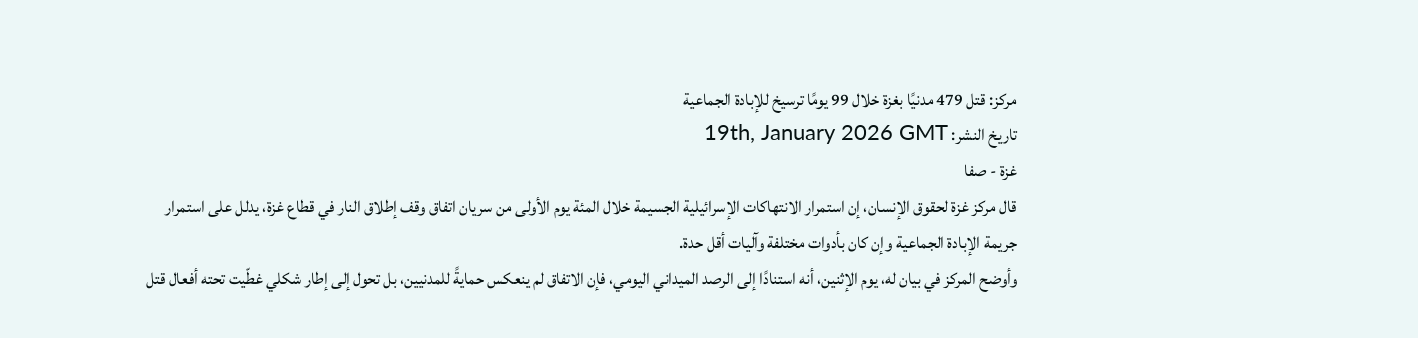مركز: قتل 479 مدنيًا بغزة خلال 99 يومًا ترسيخ للإبادة الجماعية
تاريخ النشر: 19th, January 2026 GMT
غزة - صفا
قال مركز غزة لحقوق الإنسان، إن استمرار الانتهاكات الإسرائيلية الجسيمة خلال المئة يوم الأولى من سريان اتفاق وقف إطلاق النار في قطاع غزة، يدلل على استمرار جريمة الإبادة الجماعية وإن كان بأدوات مختلفة وآليات أقل حدة.
وأوضح المركز في بيان له، يوم الإثنين، أنه استنادًا إلى الرصد الميداني اليومي، فإن الاتفاق لم ينعكس حمايةً للمدنيين، بل تحول إلى إطار شكلي غطّيت تحته أفعال قتل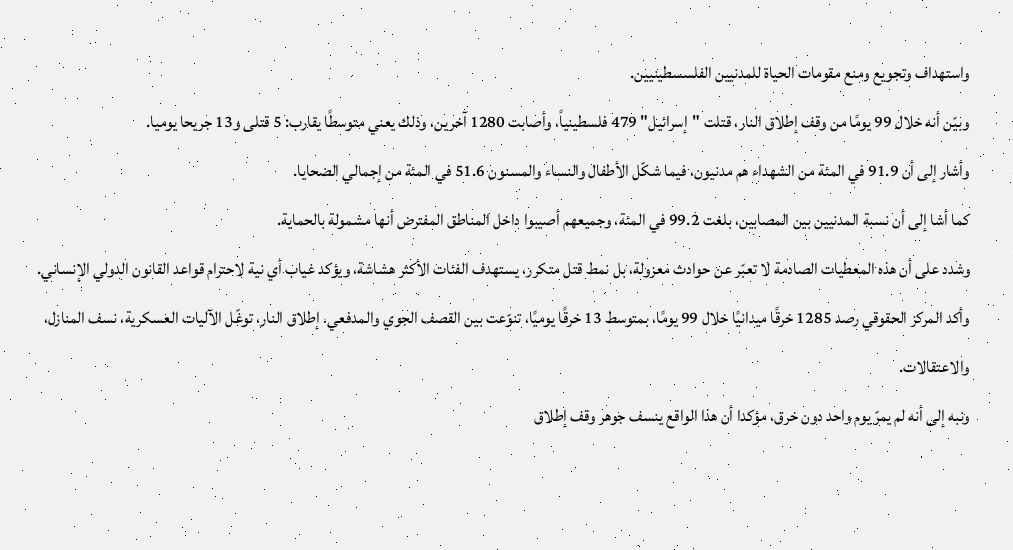واستهداف وتجويع ومنع مقومات الحياة للمدنيين الفلسسطينيين.
وبيّن أنه خلال 99 يومًا من وقف إطلاق النار، قتلت "إسرائيل" 479 فلسطينياً، وأصابت 1280 آخرين، وذلك يعني متوسطًا يقارب: 5 قتلى و13 جريحا يوميا.
وأشار إلى أن 91.9 في المئة من الشهداء هم مدنيون، فيما شكّل الأطفال والنساء والمسنون 51.6 في المئة من إجمالي الضحايا.
كما أشا إلى أن نسبة المدنيين بين المصابين، بلغت 99.2 في المئة، وجميعهم أصيبوا داخل المناطق المفترض أنها مشمولة بالحماية.
وشدد على أن هذه المعطيات الصادمة لا تعبّر عن حوادث معزولة، بل نمط قتل متكرر، يستهدف الفئات الأكثر هشاشة، ويؤكد غياب أي نية لاحترام قواعد القانون الدولي الإنساني.
وأكد المركز الحقوقي رصد 1285 خرقًا ميدانيًا خلال 99 يومًا، بمتوسط 13 خرقًا يوميًا، تنوّعت بين القصف الجوي والمدفعي، إطلاق النار، توغّل الآليات العسكرية، نسف المنازل، والاعتقالات.
ونبه إلى أنه لم يمرّ يوم واحد دون خرق، مؤكدا أن هذا الواقع ينسف جوهر وقف إطلاق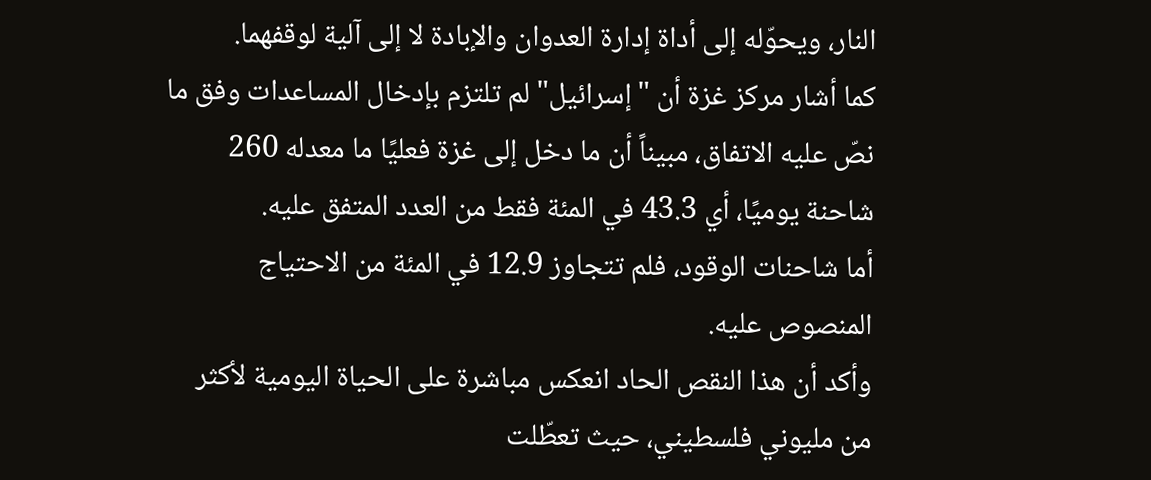النار، ويحوّله إلى أداة إدارة العدوان والإبادة لا إلى آلية لوقفهما.
كما أشار مركز غزة أن "إسرائيل" لم تلتزم بإدخال المساعدات وفق ما نصّ عليه الاتفاق، مبيناً أن ما دخل إلى غزة فعليًا ما معدله 260 شاحنة يوميًا، أي 43.3 في المئة فقط من العدد المتفق عليه.
أما شاحنات الوقود، فلم تتجاوز 12.9 في المئة من الاحتياج المنصوص عليه.
وأكد أن هذا النقص الحاد انعكس مباشرة على الحياة اليومية لأكثر من مليوني فلسطيني، حيث تعطّلت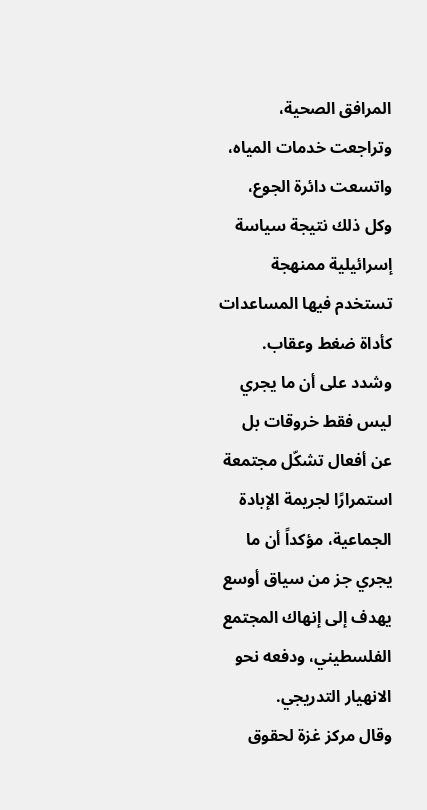المرافق الصحية، وتراجعت خدمات المياه، واتسعت دائرة الجوع، وكل ذلك نتيجة سياسة إسرائيلية ممنهجة تستخدم فيها المساعدات كأداة ضغط وعقاب.
وشدد على أن ما يجري ليس فقط خروقات بل عن أفعال تشكّل مجتمعة استمرارًا لجريمة الإبادة الجماعية، مؤكداً أن ما يجري جز من سياق أوسع يهدف إلى إنهاك المجتمع الفلسطيني، ودفعه نحو الانهيار التدريجي.
وقال مركز غزة لحقوق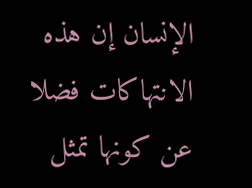الإنسان إن هذه الانتهاكات فضلا عن كونها تمثل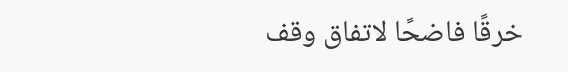خرقًا فاضحًا لاتفاق وقف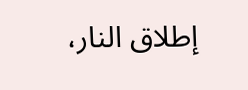إطلاق النار،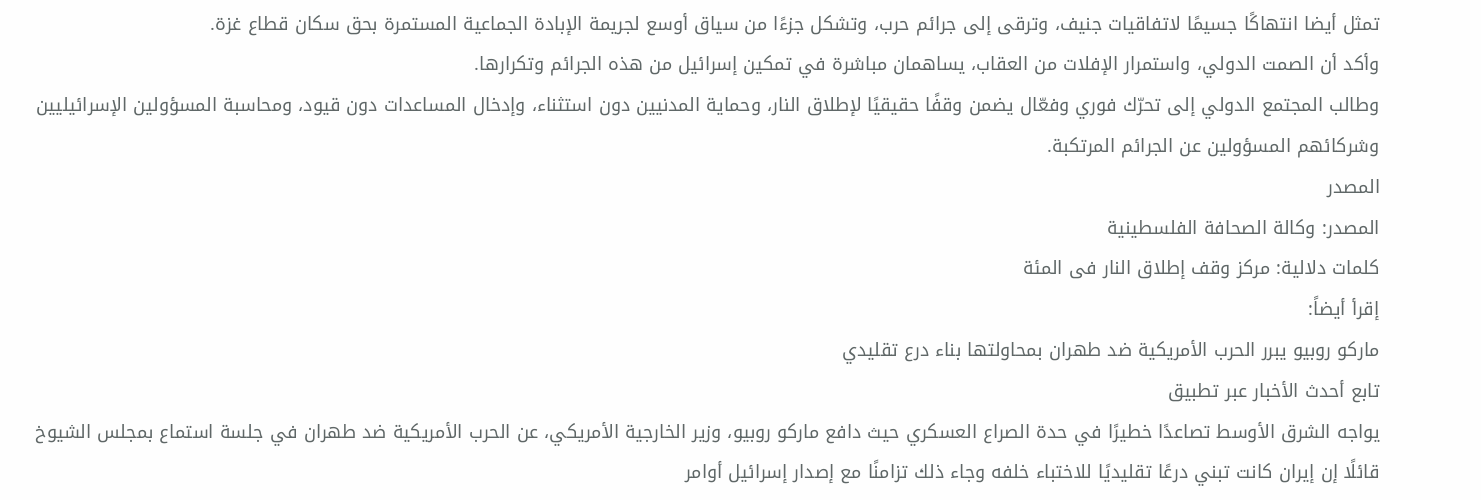تمثل أيضا انتهاكًا جسيمًا لاتفاقيات جنيف، وترقى إلى جرائم حرب، وتشكل جزءًا من سياق أوسع لجريمة الإبادة الجماعية المستمرة بحق سكان قطاع غزة.
وأكد أن الصمت الدولي، واستمرار الإفلات من العقاب، يساهمان مباشرة في تمكين إسرائيل من هذه الجرائم وتكرارها.
وطالب المجتمع الدولي إلى تحرّك فوري وفعّال يضمن وقفًا حقيقيًا لإطلاق النار، وحماية المدنيين دون استثناء، وإدخال المساعدات دون قيود، ومحاسبة المسؤولين الإسرائيليين وشركائهم المسؤولين عن الجرائم المرتكبة.
المصدر
المصدر: وكالة الصحافة الفلسطينية
كلمات دلالية: مركز وقف إطلاق النار فی المئة
إقرأ أيضاً:
ماركو روبيو يبرر الحرب الأمريكية ضد طهران بمحاولتها بناء درع تقليدي
تابع أحدث الأخبار عبر تطبيق
يواجه الشرق الأوسط تصاعدًا خطيرًا في حدة الصراع العسكري حيث دافع ماركو روبيو، وزير الخارجية الأمريكي، عن الحرب الأمريكية ضد طهران في جلسة استماع بمجلس الشيوخ قائلًا إن إيران كانت تبني درعًا تقليديًا للاختباء خلفه وجاء ذلك تزامنًا مع إصدار إسرائيل أوامر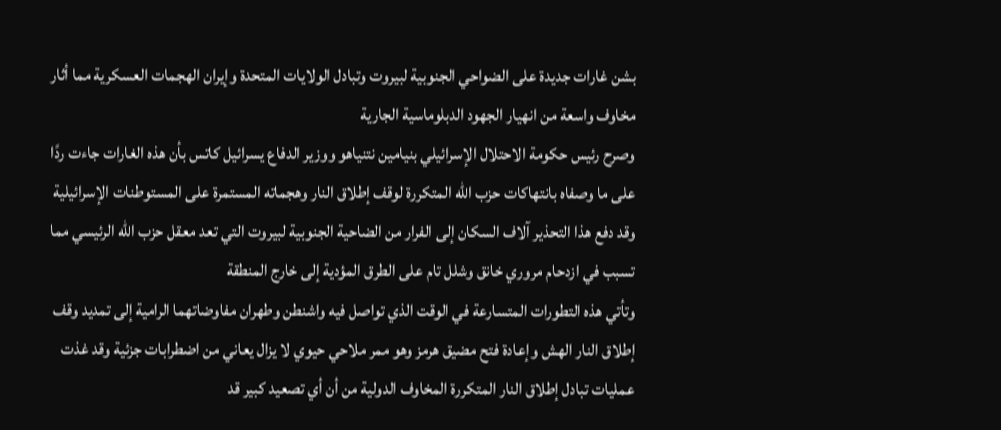بشن غارات جديدة على الضواحي الجنوبية لبيروت وتبادل الولايات المتحدة وإيران الهجمات العسكرية مما أثار مخاوف واسعة من انهيار الجهود الدبلوماسية الجارية
وصرح رئيس حكومة الاحتلال الإسرائيلي بنيامين نتنياهو ووزير الدفاع يسرائيل كاتس بأن هذه الغارات جاءت ردًا على ما وصفاه بانتهاكات حزب الله المتكررة لوقف إطلاق النار وهجماته المستمرة على المستوطنات الإسرائيلية وقد دفع هذا التحذير آلاف السكان إلى الفرار من الضاحية الجنوبية لبيروت التي تعد معقل حزب الله الرئيسي مما تسبب في ازدحام مروري خانق وشلل تام على الطرق المؤدية إلى خارج المنطقة
وتأتي هذه التطورات المتسارعة في الوقت الذي تواصل فيه واشنطن وطهران مفاوضاتهما الرامية إلى تمديد وقف إطلاق النار الهش وإعادة فتح مضيق هرمز وهو ممر ملاحي حيوي لا يزال يعاني من اضطرابات جزئية وقد غذت عمليات تبادل إطلاق النار المتكررة المخاوف الدولية من أن أي تصعيد كبير قد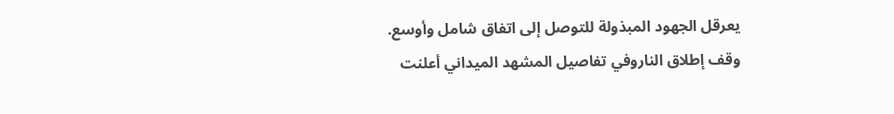يعرقل الجهود المبذولة للتوصل إلى اتفاق شامل وأوسع.
وقف إطلاق الناروفي تفاصيل المشهد الميداني أعلنت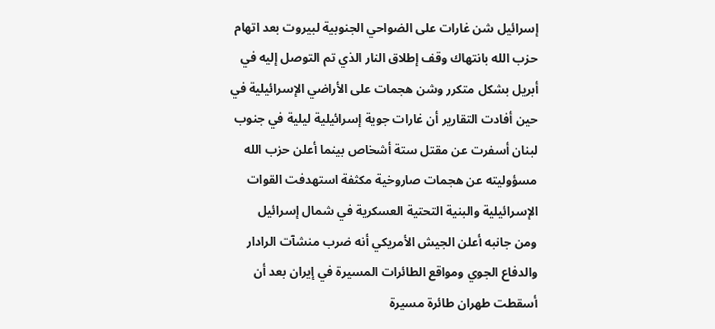إسرائيل شن غارات على الضواحي الجنوبية لبيروت بعد اتهام حزب الله بانتهاك وقف إطلاق النار الذي تم التوصل إليه في أبريل بشكل متكرر وشن هجمات على الأراضي الإسرائيلية في حين أفادت التقارير أن غارات جوية إسرائيلية ليلية في جنوب لبنان أسفرت عن مقتل ستة أشخاص بينما أعلن حزب الله مسؤوليته عن هجمات صاروخية مكثفة استهدفت القوات الإسرائيلية والبنية التحتية العسكرية في شمال إسرائيل
ومن جانبه أعلن الجيش الأمريكي أنه ضرب منشآت الرادار والدفاع الجوي ومواقع الطائرات المسيرة في إيران بعد أن أسقطت طهران طائرة مسيرة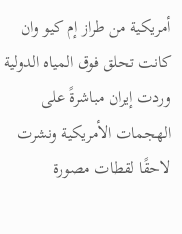أمريكية من طراز إم كيو وان كانت تحلق فوق المياه الدولية وردت إيران مباشرةً على الهجمات الأمريكية ونشرت لاحقًا لقطات مصورة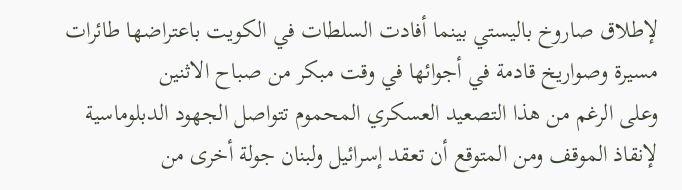لإطلاق صاروخ باليستي بينما أفادت السلطات في الكويت باعتراضها طائرات مسيرة وصواريخ قادمة في أجوائها في وقت مبكر من صباح الاثنين
وعلى الرغم من هذا التصعيد العسكري المحموم تتواصل الجهود الدبلوماسية لإنقاذ الموقف ومن المتوقع أن تعقد إسرائيل ولبنان جولة أخرى من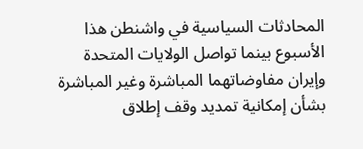المحادثات السياسية في واشنطن هذا الأسبوع بينما تواصل الولايات المتحدة وإيران مفاوضاتهما المباشرة وغير المباشرة بشأن إمكانية تمديد وقف إطلاق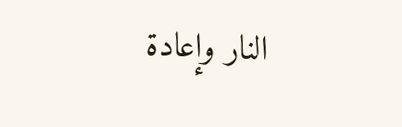النار وإعادة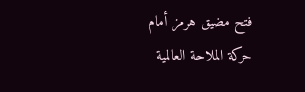فتح مضيق هرمز أمام حركة الملاحة العالمية